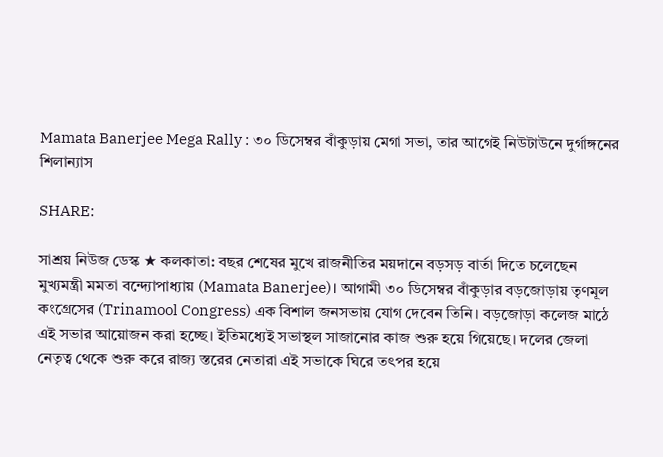Mamata Banerjee Mega Rally : ৩০ ডিসেম্বর বাঁকুড়ায় মেগা সভা, তার আগেই নিউটাউনে দুর্গাঙ্গনের শিলান্যাস

SHARE:

সাশ্রয় নিউজ ডেস্ক ★ কলকাতা: বছর শেষের মুখে রাজনীতির ময়দানে বড়সড় বার্তা দিতে চলেছেন মুখ্যমন্ত্রী মমতা বন্দ্যোপাধ্যায় (Mamata Banerjee)। আগামী ৩০ ডিসেম্বর বাঁকুড়ার বড়জোড়ায় তৃণমূল কংগ্রেসের (Trinamool Congress) এক বিশাল জনসভায় যোগ দেবেন তিনি। বড়জোড়া কলেজ মাঠে এই সভার আয়োজন করা হচ্ছে। ইতিমধ্যেই সভাস্থল সাজানোর কাজ শুরু হয়ে গিয়েছে। দলের জেলা নেতৃত্ব থেকে শুরু করে রাজ্য স্তরের নেতারা এই সভাকে ঘিরে তৎপর হয়ে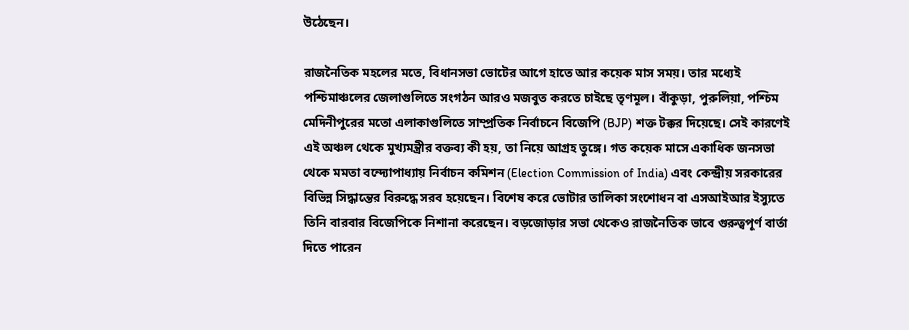উঠেছেন।

রাজনৈতিক মহলের মতে, বিধানসভা ভোটের আগে হাতে আর কয়েক মাস সময়। তার মধ্যেই পশ্চিমাঞ্চলের জেলাগুলিতে সংগঠন আরও মজবুত করতে চাইছে তৃণমূল। বাঁকুড়া, পুরুলিয়া, পশ্চিম মেদিনীপুরের মতো এলাকাগুলিতে সাম্প্রতিক নির্বাচনে বিজেপি (BJP) শক্ত টক্কর দিয়েছে। সেই কারণেই এই অঞ্চল থেকে মুখ্যমন্ত্রীর বক্তব্য কী হয়, তা নিয়ে আগ্রহ তুঙ্গে। গত কয়েক মাসে একাধিক জনসভা থেকে মমতা বন্দ্যোপাধ্যায় নির্বাচন কমিশন (Election Commission of India) এবং কেন্দ্রীয় সরকারের বিভিন্ন সিদ্ধান্তের বিরুদ্ধে সরব হয়েছেন। বিশেষ করে ভোটার তালিকা সংশোধন বা এসআইআর ইস্যুতে তিনি বারবার বিজেপিকে নিশানা করেছেন। বড়জোড়ার সভা থেকেও রাজনৈতিক ভাবে গুরুত্বপূর্ণ বার্তা দিতে পারেন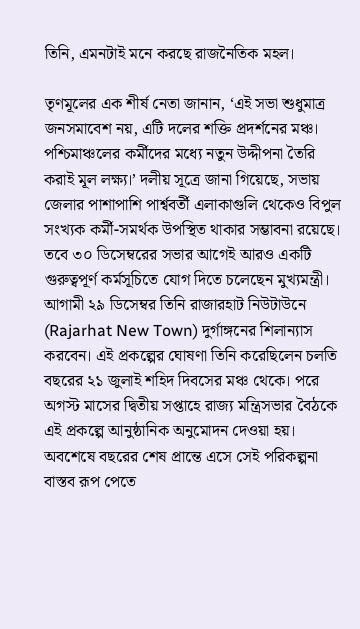তিনি, এমনটাই মনে করছে রাজনৈতিক মহল।

তৃণমূলের এক শীর্ষ নেতা জানান, ‘এই সভা শুধুমাত্র জনসমাবেশ নয়, এটি দলের শক্তি প্রদর্শনের মঞ্চ। পশ্চিমাঞ্চলের কর্মীদের মধ্যে নতুন উদ্দীপনা তৈরি করাই মূল লক্ষ্য।’ দলীয় সূত্রে জানা গিয়েছে, সভায় জেলার পাশাপাশি পার্শ্ববর্তী এলাকাগুলি থেকেও বিপুল সংখ্যক কর্মী-সমর্থক উপস্থিত থাকার সম্ভাবনা রয়েছে। তবে ৩০ ডিসেম্বরের সভার আগেই আরও একটি গুরুত্বপূর্ণ কর্মসূচিতে যোগ দিতে চলেছেন মুখ্যমন্ত্রী। আগামী ২৯ ডিসেম্বর তিনি রাজারহাট নিউটাউনে (Rajarhat New Town) দুর্গাঙ্গনের শিলান্যাস করবেন। এই প্রকল্পের ঘোষণা তিনি করেছিলেন চলতি বছরের ২১ জুলাই শহিদ দিবসের মঞ্চ থেকে। পরে অগস্ট মাসের দ্বিতীয় সপ্তাহে রাজ্য মন্ত্রিসভার বৈঠকে এই প্রকল্পে আনুষ্ঠানিক অনুমোদন দেওয়া হয়। অবশেষে বছরের শেষ প্রান্তে এসে সেই পরিকল্পনা বাস্তব রূপ পেতে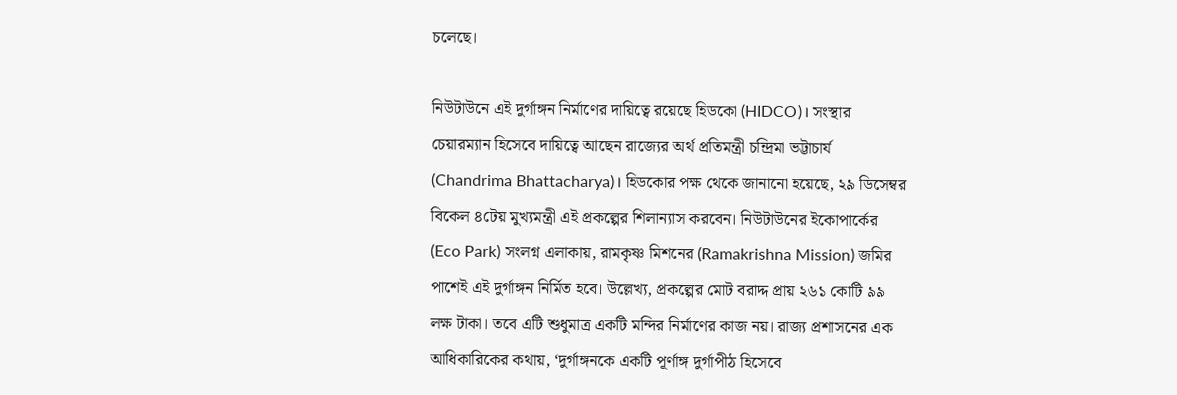চলেছে।

নিউটাউনে এই দুর্গাঙ্গন নির্মাণের দায়িত্বে রয়েছে হিডকো (HIDCO)। সংস্থার চেয়ারম্যান হিসেবে দায়িত্বে আছেন রাজ্যের অর্থ প্রতিমন্ত্রী চন্দ্রিমা ভট্টাচার্য (Chandrima Bhattacharya)। হিডকোর পক্ষ থেকে জানানো হয়েছে, ২৯ ডিসেম্বর বিকেল ৪টেয় মুখ্যমন্ত্রী এই প্রকল্পের শিলান্যাস করবেন। নিউটাউনের ইকোপার্কের (Eco Park) সংলগ্ন এলাকায়, রামকৃষ্ণ মিশনের (Ramakrishna Mission) জমির পাশেই এই দুর্গাঙ্গন নির্মিত হবে। উল্লেখ্য, প্রকল্পের মোট বরাদ্দ প্রায় ২৬১ কোটি ৯৯ লক্ষ টাকা। তবে এটি শুধুমাত্র একটি মন্দির নির্মাণের কাজ নয়। রাজ্য প্রশাসনের এক আধিকারিকের কথায়, ‘দুর্গাঙ্গনকে একটি পূর্ণাঙ্গ দুর্গাপীঠ হিসেবে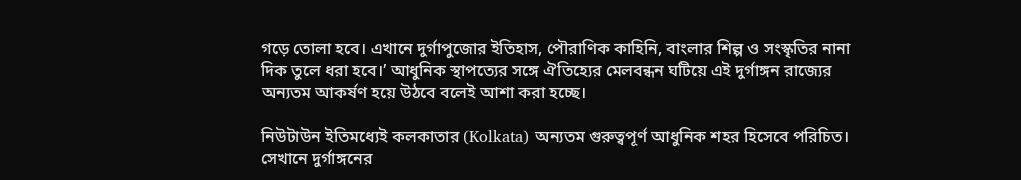গড়ে তোলা হবে। এখানে দুর্গাপুজোর ইতিহাস, পৌরাণিক কাহিনি, বাংলার শিল্প ও সংস্কৃতির নানা দিক তুলে ধরা হবে।’ আধুনিক স্থাপত্যের সঙ্গে ঐতিহ্যের মেলবন্ধন ঘটিয়ে এই দুর্গাঙ্গন রাজ্যের অন্যতম আকর্ষণ হয়ে উঠবে বলেই আশা করা হচ্ছে।

নিউটাউন ইতিমধ্যেই কলকাতার (Kolkata) অন্যতম গুরুত্বপূর্ণ আধুনিক শহর হিসেবে পরিচিত। সেখানে দুর্গাঙ্গনের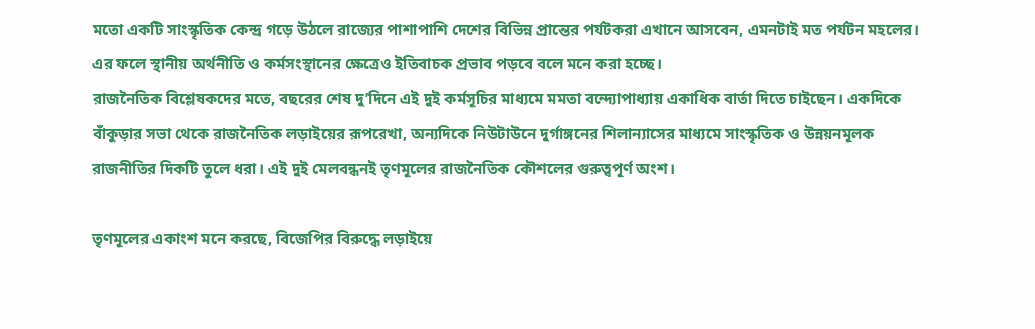মতো একটি সাংস্কৃতিক কেন্দ্র গড়ে উঠলে রাজ্যের পাশাপাশি দেশের বিভিন্ন প্রান্তের পর্যটকরা এখানে আসবেন, এমনটাই মত পর্যটন মহলের। এর ফলে স্থানীয় অর্থনীতি ও কর্মসংস্থানের ক্ষেত্রেও ইতিবাচক প্রভাব পড়বে বলে মনে করা হচ্ছে।
রাজনৈতিক বিশ্লেষকদের মতে, বছরের শেষ দু’দিনে এই দুই কর্মসূচির মাধ্যমে মমতা বন্দ্যোপাধ্যায় একাধিক বার্তা দিতে চাইছেন। একদিকে বাঁকুড়ার সভা থেকে রাজনৈতিক লড়াইয়ের রূপরেখা, অন্যদিকে নিউটাউনে দুর্গাঙ্গনের শিলান্যাসের মাধ্যমে সাংস্কৃতিক ও উন্নয়নমূলক রাজনীতির দিকটি তুলে ধরা। এই দুই মেলবন্ধনই তৃণমূলের রাজনৈতিক কৌশলের গুরুত্বপূর্ণ অংশ।

তৃণমূলের একাংশ মনে করছে, বিজেপির বিরুদ্ধে লড়াইয়ে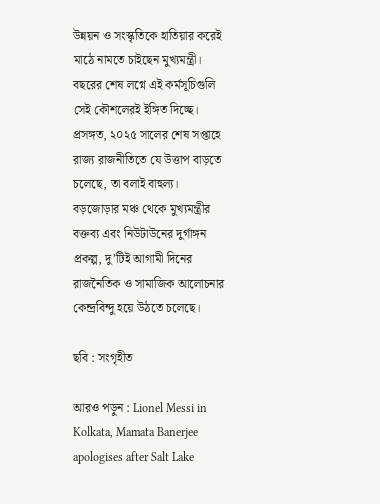উন্নয়ন ও সংস্কৃতিকে হাতিয়ার করেই মাঠে নামতে চাইছেন মুখ্যমন্ত্রী। বছরের শেষ লগ্নে এই কর্মসূচিগুলি সেই কৌশলেরই ইঙ্গিত দিচ্ছে। প্রসঙ্গত, ২০২৫ সালের শেষ সপ্তাহে রাজ্য রাজনীতিতে যে উত্তাপ বাড়তে চলেছে, তা বলাই বাহুল্য। বড়জোড়ার মঞ্চ থেকে মুখ্যমন্ত্রীর বক্তব্য এবং নিউটাউনের দুর্গাঙ্গন প্রকল্প, দু’টিই আগামী দিনের রাজনৈতিক ও সামাজিক আলোচনার কেন্দ্রবিন্দু হয়ে উঠতে চলেছে।

ছবি : সংগৃহীত

আরও পড়ুন : Lionel Messi in Kolkata, Mamata Banerjee apologises after Salt Lake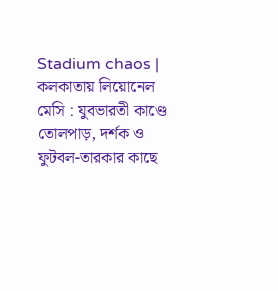Stadium chaos | কলকাতায় লিয়োনেল মেসি : যুবভারতী কাণ্ডে তোলপাড়, দর্শক ও ফুটবল-তারকার কাছে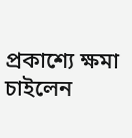প্রকাশ্যে ক্ষমা চাইলেন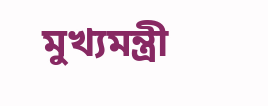মুখ্যমন্ত্রী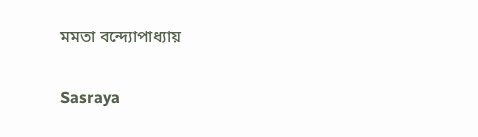মমতা বন্দ্যোপাধ্যায়

Sasraya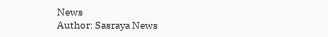News
Author: Sasraya News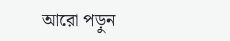আরো পড়ুন